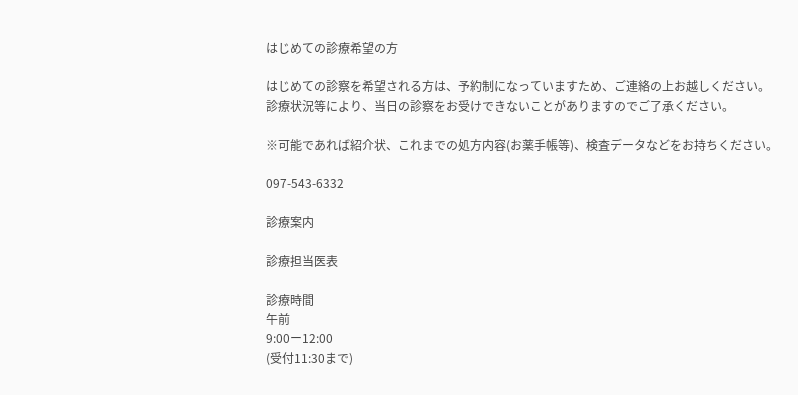はじめての診療希望の方

はじめての診察を希望される方は、予約制になっていますため、ご連絡の上お越しください。
診療状況等により、当日の診察をお受けできないことがありますのでご了承ください。

※可能であれば紹介状、これまでの処方内容(お薬手帳等)、検査データなどをお持ちください。

097-543-6332

診療案内

診療担当医表

診療時間
午前
9:00ー12:00
(受付11:30まで)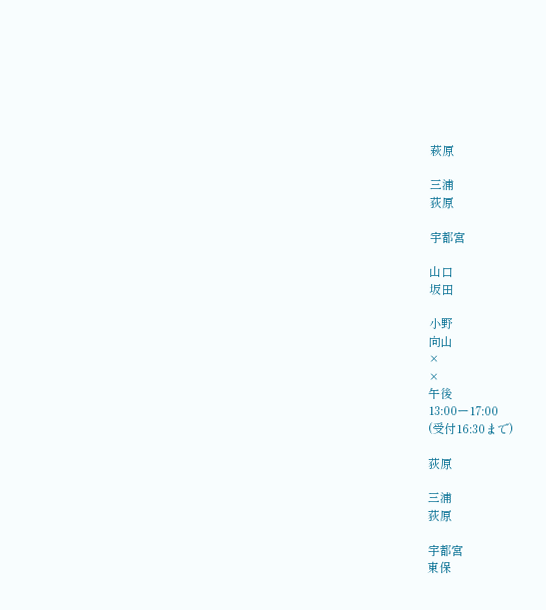萩原

三浦
荻原

宇都宮

山口
坂田

小野
向山
×
×
午後
13:00ー17:00
(受付16:30まで)

荻原

三浦
荻原

宇都宮
東保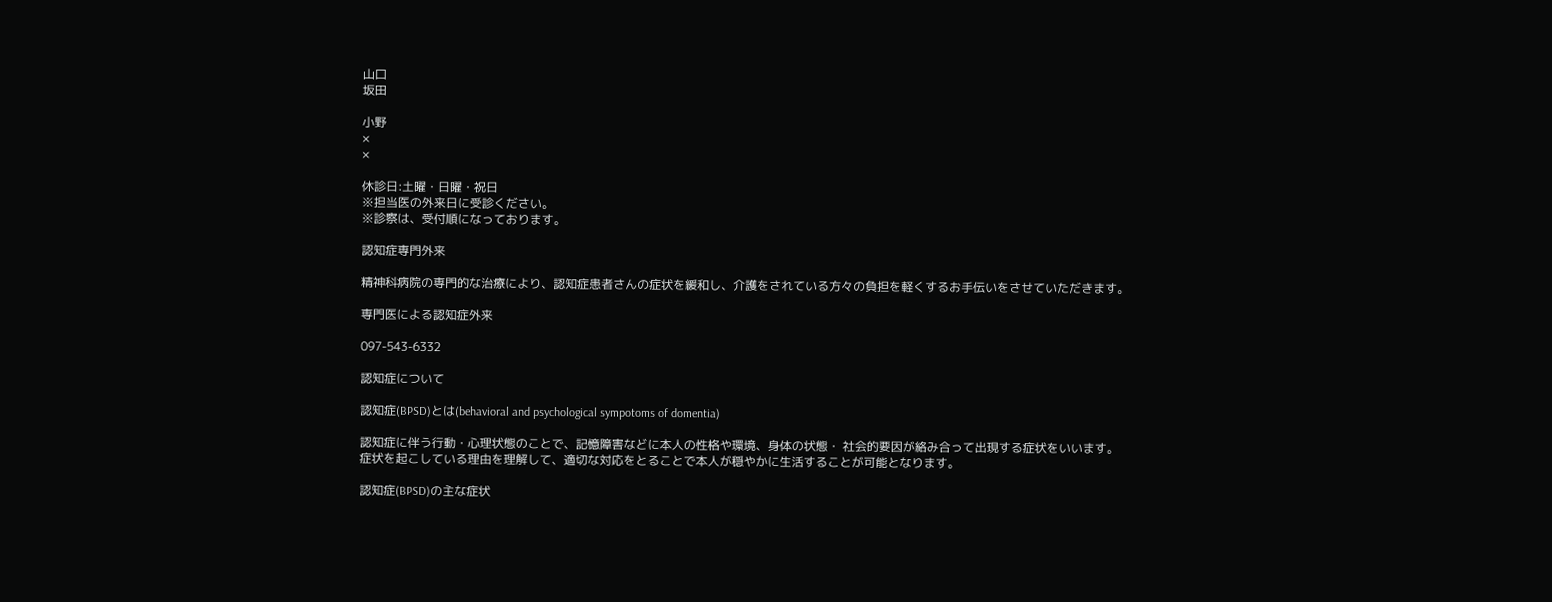山口
坂田

小野
×
×

休診日:土曜・日曜・祝日
※担当医の外来日に受診ください。
※診察は、受付順になっております。

認知症専門外来

精神科病院の専門的な治療により、認知症患者さんの症状を緩和し、介護をされている方々の負担を軽くするお手伝いをさせていただきます。

専門医による認知症外来

097-543-6332

認知症について

認知症(BPSD)とは(behavioral and psychological sympotoms of domentia)

認知症に伴う行動・心理状態のことで、記憶障害などに本人の性格や環境、身体の状態・ 社会的要因が絡み合って出現する症状をいいます。
症状を起こしている理由を理解して、適切な対応をとることで本人が穏やかに生活することが可能となります。

認知症(BPSD)の主な症状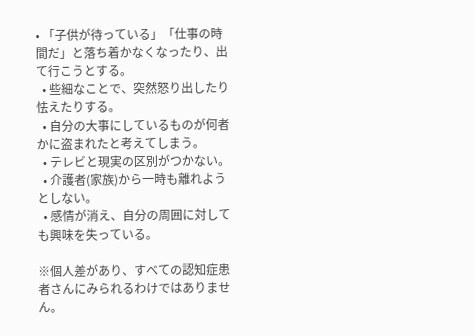• 「子供が待っている」「仕事の時間だ」と落ち着かなくなったり、出て行こうとする。
  • 些細なことで、突然怒り出したり怯えたりする。
  • 自分の大事にしているものが何者かに盗まれたと考えてしまう。
  • テレビと現実の区別がつかない。
  • 介護者(家族)から一時も離れようとしない。
  • 感情が消え、自分の周囲に対しても興味を失っている。

※個人差があり、すべての認知症患者さんにみられるわけではありません。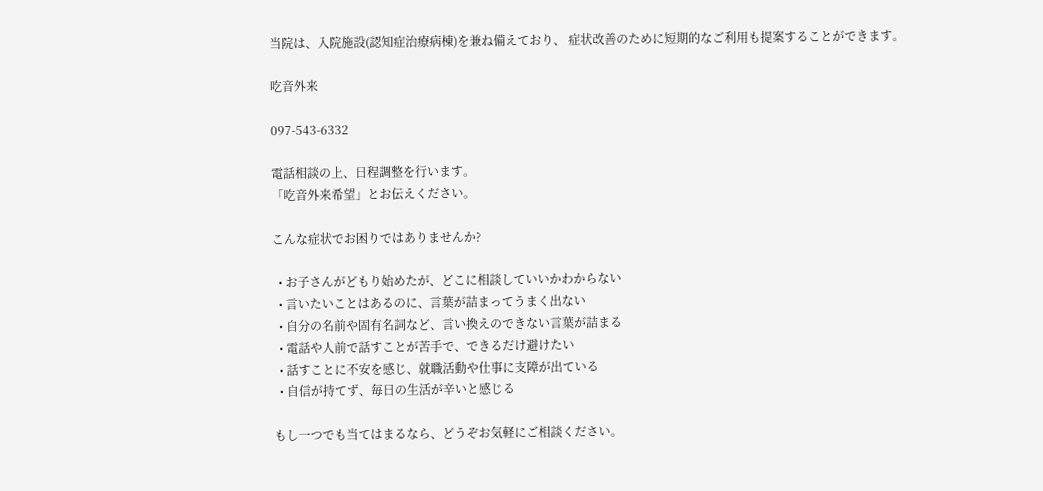当院は、入院施設(認知症治療病棟)を兼ね備えており、 症状改善のために短期的なご利用も提案することができます。

吃音外来

097-543-6332

電話相談の上、日程調整を行います。
「吃音外来希望」とお伝えください。

こんな症状でお困りではありませんか?

  • お子さんがどもり始めたが、どこに相談していいかわからない
  • 言いたいことはあるのに、言葉が詰まってうまく出ない
  • 自分の名前や固有名詞など、言い換えのできない言葉が詰まる
  • 電話や人前で話すことが苦手で、できるだけ避けたい
  • 話すことに不安を感じ、就職活動や仕事に支障が出ている
  • 自信が持てず、毎日の生活が辛いと感じる

もし一つでも当てはまるなら、どうぞお気軽にご相談ください。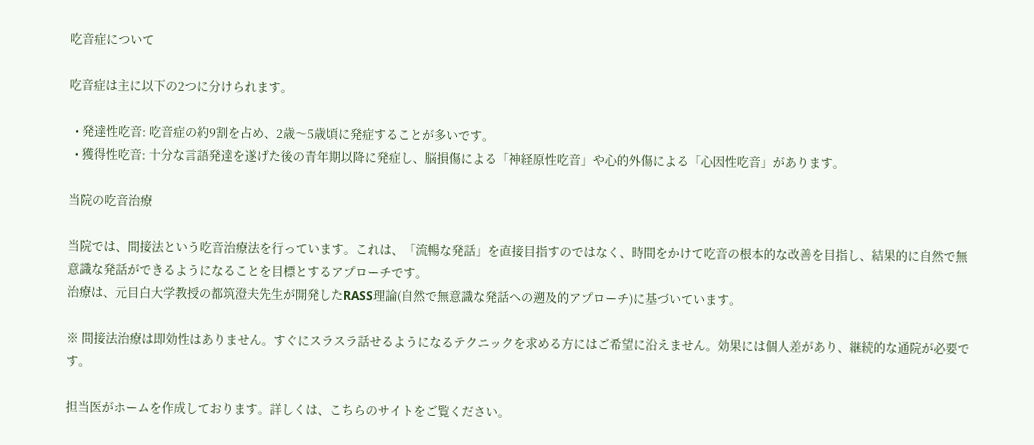吃音症について

吃音症は主に以下の2つに分けられます。

  • 発達性吃音: 吃音症の約9割を占め、2歳〜5歳頃に発症することが多いです。
  • 獲得性吃音: 十分な言語発達を遂げた後の青年期以降に発症し、脳損傷による「神経原性吃音」や心的外傷による「心因性吃音」があります。

当院の吃音治療

当院では、間接法という吃音治療法を行っています。これは、「流暢な発話」を直接目指すのではなく、時間をかけて吃音の根本的な改善を目指し、結果的に自然で無意識な発話ができるようになることを目標とするアプローチです。
治療は、元目白大学教授の都筑澄夫先生が開発したRASS理論(自然で無意識な発話への遡及的アプローチ)に基づいています。

※ 間接法治療は即効性はありません。すぐにスラスラ話せるようになるテクニックを求める方にはご希望に沿えません。効果には個人差があり、継続的な通院が必要です。

担当医がホームを作成しております。詳しくは、こちらのサイトをご覧ください。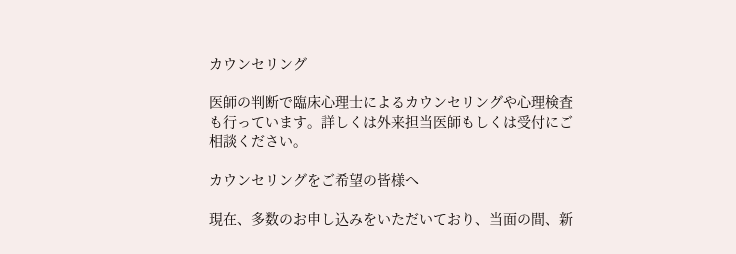カウンセリング

医師の判断で臨床心理士によるカウンセリングや心理検査も行っています。詳しくは外来担当医師もしくは受付にご相談ください。

カウンセリングをご希望の皆様へ

現在、多数のお申し込みをいただいており、当面の間、新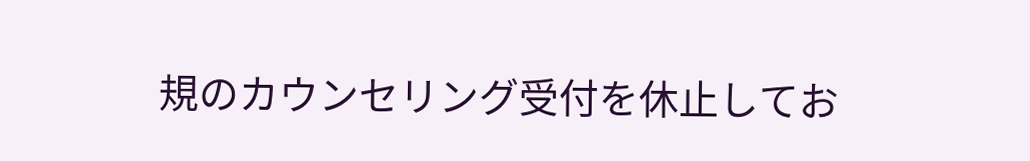規のカウンセリング受付を休止してお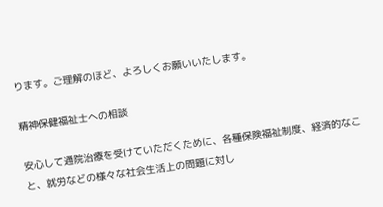ります。ご理解のほど、よろしくお願いいたします。

精神保健福祉士への相談

安心して通院治療を受けていただくために、各種保険福祉制度、経済的なこと、就労などの様々な社会生活上の問題に対し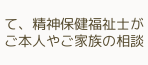て、精神保健福祉士がご本人やご家族の相談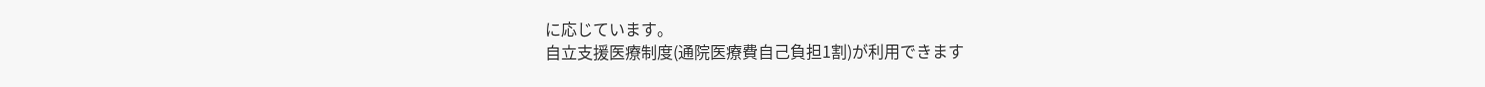に応じています。
自立支援医療制度(通院医療費自己負担1割)が利用できます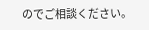のでご相談ください。